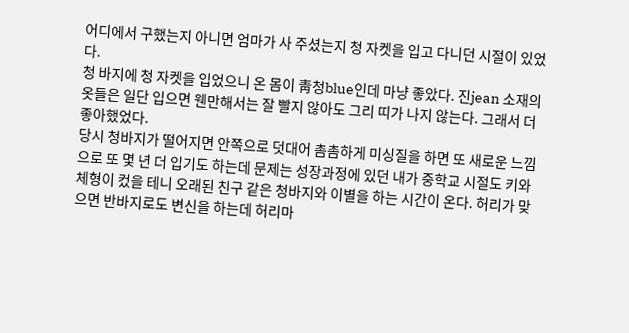어디에서 구했는지 아니면 엄마가 사 주셨는지 청 자켓을 입고 다니던 시절이 있었다.
청 바지에 청 자켓을 입었으니 온 몸이 靑청blue인데 마냥 좋았다. 진jean 소재의 옷들은 일단 입으면 웬만해서는 잘 빨지 않아도 그리 띠가 나지 않는다. 그래서 더 좋아했었다.
당시 청바지가 떨어지면 안쪽으로 덧대어 촘촘하게 미싱질을 하면 또 새로운 느낌으로 또 몇 년 더 입기도 하는데 문제는 성장과정에 있던 내가 중학교 시절도 키와 체형이 컸을 테니 오래된 친구 같은 청바지와 이별을 하는 시간이 온다. 허리가 맞으면 반바지로도 변신을 하는데 허리마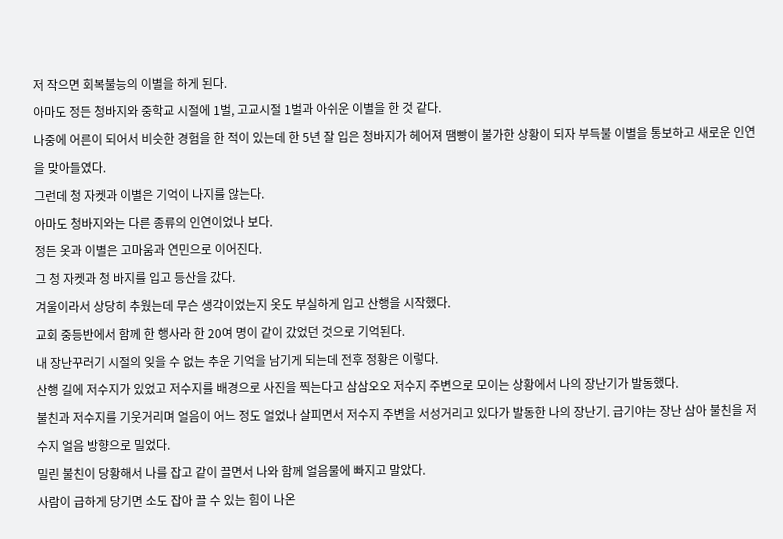저 작으면 회복불능의 이별을 하게 된다.
아마도 정든 청바지와 중학교 시절에 1벌, 고교시절 1벌과 아쉬운 이별을 한 것 같다.
나중에 어른이 되어서 비슷한 경험을 한 적이 있는데 한 5년 잘 입은 청바지가 헤어져 땜빵이 불가한 상황이 되자 부득불 이별을 통보하고 새로운 인연을 맞아들였다.
그런데 청 자켓과 이별은 기억이 나지를 않는다.
아마도 청바지와는 다른 종류의 인연이었나 보다.
정든 옷과 이별은 고마움과 연민으로 이어진다.
그 청 자켓과 청 바지를 입고 등산을 갔다.
겨울이라서 상당히 추웠는데 무슨 생각이었는지 옷도 부실하게 입고 산행을 시작했다.
교회 중등반에서 함께 한 행사라 한 20여 명이 같이 갔었던 것으로 기억된다.
내 장난꾸러기 시절의 잊을 수 없는 추운 기억을 남기게 되는데 전후 정황은 이렇다.
산행 길에 저수지가 있었고 저수지를 배경으로 사진을 찍는다고 삼삼오오 저수지 주변으로 모이는 상황에서 나의 장난기가 발동했다.
불친과 저수지를 기웃거리며 얼음이 어느 정도 얼었나 살피면서 저수지 주변을 서성거리고 있다가 발동한 나의 장난기. 급기야는 장난 삼아 불친을 저수지 얼음 방향으로 밀었다.
밀린 불친이 당황해서 나를 잡고 같이 끌면서 나와 함께 얼음물에 빠지고 말았다.
사람이 급하게 당기면 소도 잡아 끌 수 있는 힘이 나온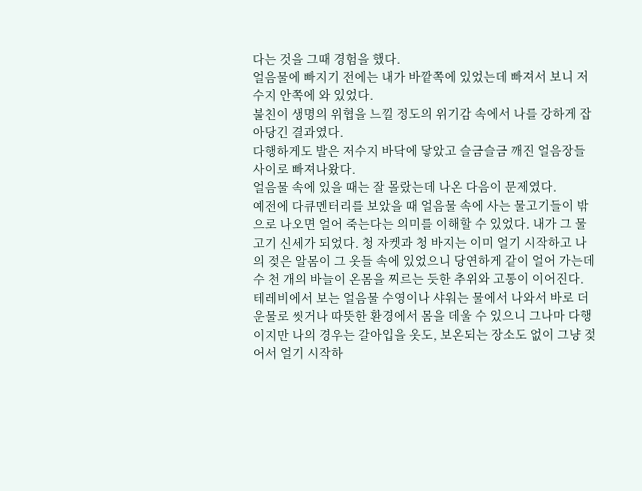다는 것을 그때 경험을 했다.
얼음물에 빠지기 전에는 내가 바깥쪽에 있었는데 빠져서 보니 저수지 안쪽에 와 있었다.
불친이 생명의 위협을 느낄 정도의 위기감 속에서 나를 강하게 잡아당긴 결과였다.
다행하게도 발은 저수지 바닥에 닿았고 슬금슬금 깨진 얼음장들 사이로 빠져나왔다.
얼음물 속에 있을 때는 잘 몰랐는데 나온 다음이 문제였다.
예전에 다큐멘터리를 보았을 때 얼음물 속에 사는 물고기들이 밖으로 나오면 얼어 죽는다는 의미를 이해할 수 있었다. 내가 그 물고기 신세가 되었다. 청 자켓과 청 바지는 이미 얼기 시작하고 나의 젖은 알몸이 그 옷들 속에 있었으니 당연하게 같이 얼어 가는데 수 천 개의 바늘이 온몸을 찌르는 듯한 추위와 고통이 이어진다. 테레비에서 보는 얼음물 수영이나 샤워는 물에서 나와서 바로 더운물로 씻거나 따뜻한 환경에서 몸을 데울 수 있으니 그나마 다행이지만 나의 경우는 갈아입을 옷도, 보온되는 장소도 없이 그냥 젖어서 얼기 시작하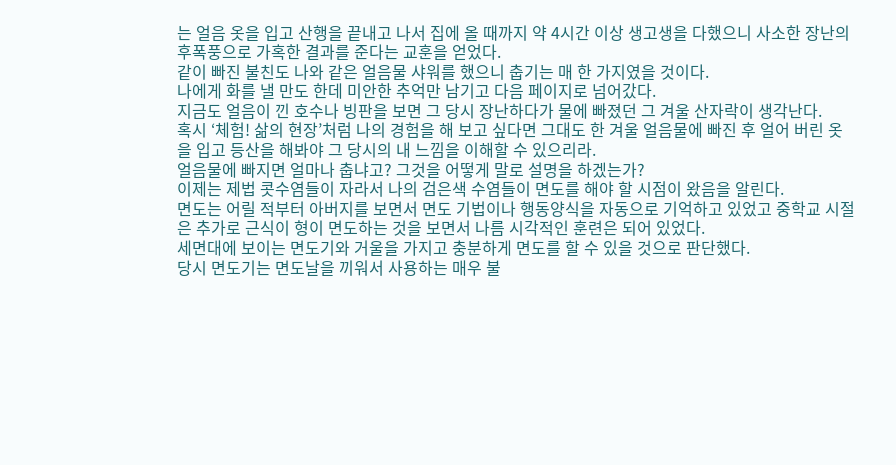는 얼음 옷을 입고 산행을 끝내고 나서 집에 올 때까지 약 4시간 이상 생고생을 다했으니 사소한 장난의 후폭풍으로 가혹한 결과를 준다는 교훈을 얻었다.
같이 빠진 불친도 나와 같은 얼음물 샤워를 했으니 춥기는 매 한 가지였을 것이다.
나에게 화를 낼 만도 한데 미안한 추억만 남기고 다음 페이지로 넘어갔다.
지금도 얼음이 낀 호수나 빙판을 보면 그 당시 장난하다가 물에 빠졌던 그 겨울 산자락이 생각난다.
혹시 ‘체험! 삶의 현장’처럼 나의 경험을 해 보고 싶다면 그대도 한 겨울 얼음물에 빠진 후 얼어 버린 옷을 입고 등산을 해봐야 그 당시의 내 느낌을 이해할 수 있으리라.
얼음물에 빠지면 얼마나 춥냐고? 그것을 어떻게 말로 설명을 하겠는가?
이제는 제법 콧수염들이 자라서 나의 검은색 수염들이 면도를 해야 할 시점이 왔음을 알린다.
면도는 어릴 적부터 아버지를 보면서 면도 기법이나 행동양식을 자동으로 기억하고 있었고 중학교 시절은 추가로 근식이 형이 면도하는 것을 보면서 나름 시각적인 훈련은 되어 있었다.
세면대에 보이는 면도기와 거울을 가지고 충분하게 면도를 할 수 있을 것으로 판단했다.
당시 면도기는 면도날을 끼워서 사용하는 매우 불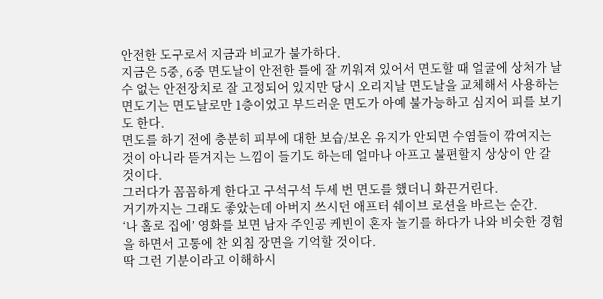안전한 도구로서 지금과 비교가 불가하다.
지금은 5중, 6중 면도날이 안전한 틀에 잘 끼워져 있어서 면도할 때 얼굴에 상처가 날 수 없는 안전장치로 잘 고정되어 있지만 당시 오리지날 면도날을 교체해서 사용하는 면도기는 면도날로만 1층이었고 부드러운 면도가 아예 불가능하고 심지어 피를 보기도 한다.
면도를 하기 전에 충분히 피부에 대한 보습/보온 유지가 안되면 수염들이 깎여지는 것이 아니라 뜯겨지는 느낌이 들기도 하는데 얼마나 아프고 불편할지 상상이 안 갈 것이다.
그러다가 꼼꼼하게 한다고 구석구석 두세 번 면도를 했더니 화끈거린다.
거기까지는 그래도 좋았는데 아버지 쓰시던 애프터 쉐이브 로션을 바르는 순간.
‘나 홀로 집에’ 영화를 보면 남자 주인공 케빈이 혼자 놀기를 하다가 나와 비슷한 경험을 하면서 고통에 찬 외침 장면을 기억할 것이다.
딱 그런 기분이라고 이해하시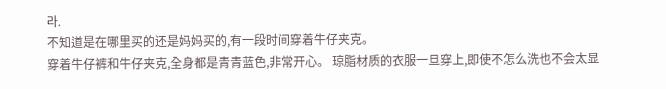라.
不知道是在哪里买的还是妈妈买的,有一段时间穿着牛仔夹克。
穿着牛仔裤和牛仔夹克,全身都是青青蓝色,非常开心。 琼脂材质的衣服一旦穿上,即使不怎么洗也不会太显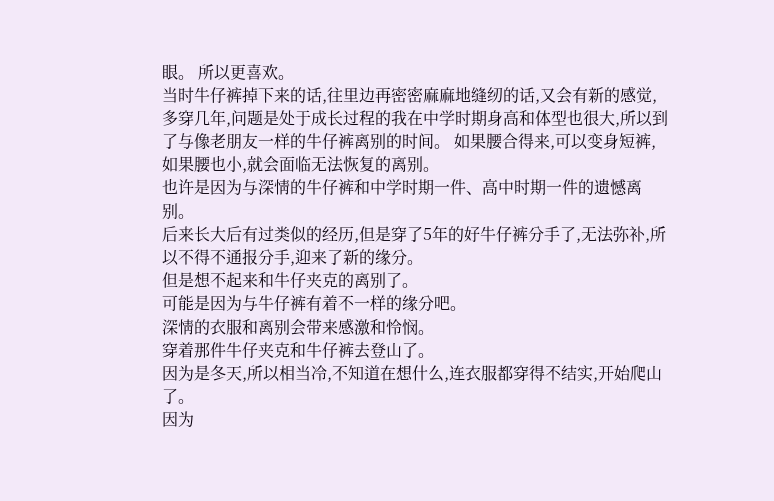眼。 所以更喜欢。
当时牛仔裤掉下来的话,往里边再密密麻麻地缝纫的话,又会有新的感觉,多穿几年,问题是处于成长过程的我在中学时期身高和体型也很大,所以到了与像老朋友一样的牛仔裤离别的时间。 如果腰合得来,可以变身短裤,如果腰也小,就会面临无法恢复的离别。
也许是因为与深情的牛仔裤和中学时期一件、高中时期一件的遗憾离别。
后来长大后有过类似的经历,但是穿了5年的好牛仔裤分手了,无法弥补,所以不得不通报分手,迎来了新的缘分。
但是想不起来和牛仔夹克的离别了。
可能是因为与牛仔裤有着不一样的缘分吧。
深情的衣服和离别会带来感激和怜悯。
穿着那件牛仔夹克和牛仔裤去登山了。
因为是冬天,所以相当冷,不知道在想什么,连衣服都穿得不结实,开始爬山了。
因为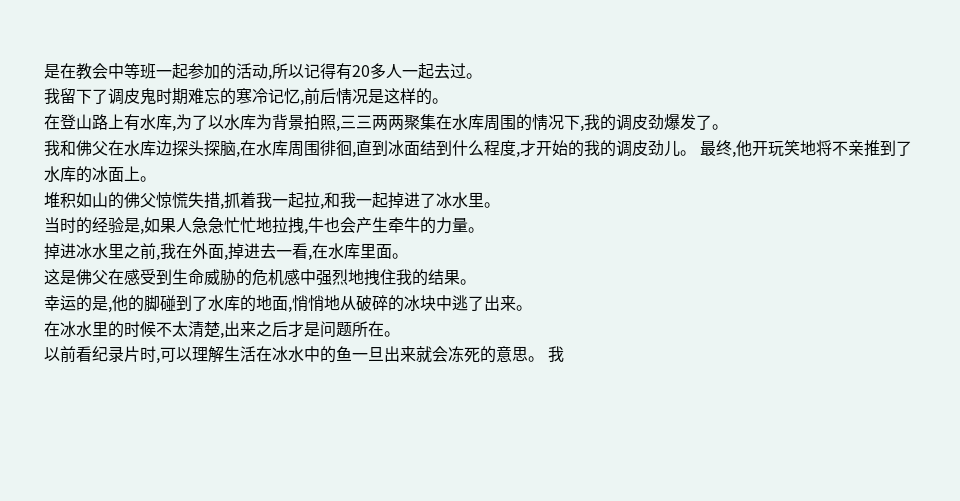是在教会中等班一起参加的活动,所以记得有20多人一起去过。
我留下了调皮鬼时期难忘的寒冷记忆,前后情况是这样的。
在登山路上有水库,为了以水库为背景拍照,三三两两聚集在水库周围的情况下,我的调皮劲爆发了。
我和佛父在水库边探头探脑,在水库周围徘徊,直到冰面结到什么程度,才开始的我的调皮劲儿。 最终,他开玩笑地将不亲推到了水库的冰面上。
堆积如山的佛父惊慌失措,抓着我一起拉,和我一起掉进了冰水里。
当时的经验是,如果人急急忙忙地拉拽,牛也会产生牵牛的力量。
掉进冰水里之前,我在外面,掉进去一看,在水库里面。
这是佛父在感受到生命威胁的危机感中强烈地拽住我的结果。
幸运的是,他的脚碰到了水库的地面,悄悄地从破碎的冰块中逃了出来。
在冰水里的时候不太清楚,出来之后才是问题所在。
以前看纪录片时,可以理解生活在冰水中的鱼一旦出来就会冻死的意思。 我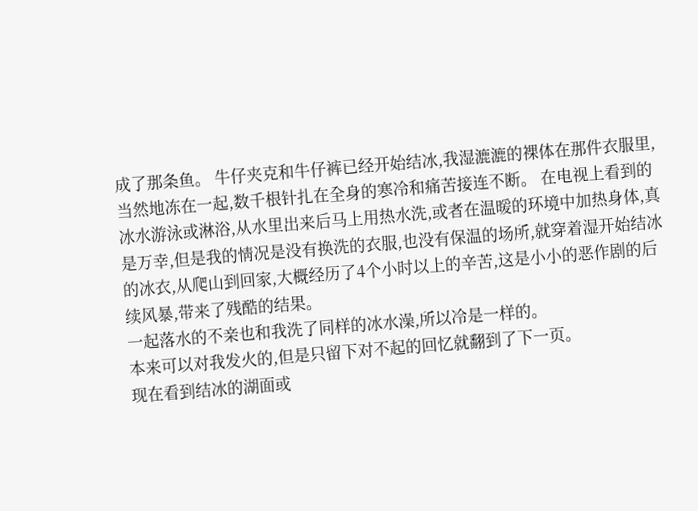成了那条鱼。 牛仔夹克和牛仔裤已经开始结冰,我湿漉漉的裸体在那件衣服里,当然地冻在一起,数千根针扎在全身的寒冷和痛苦接连不断。 在电视上看到的冰水游泳或淋浴,从水里出来后马上用热水洗,或者在温暖的环境中加热身体,真是万幸,但是我的情况是没有换洗的衣服,也没有保温的场所,就穿着湿开始结冰的冰衣,从爬山到回家,大概经历了4个小时以上的辛苦,这是小小的恶作剧的后续风暴,带来了残酷的结果。
一起落水的不亲也和我洗了同样的冰水澡,所以冷是一样的。
本来可以对我发火的,但是只留下对不起的回忆就翻到了下一页。
现在看到结冰的湖面或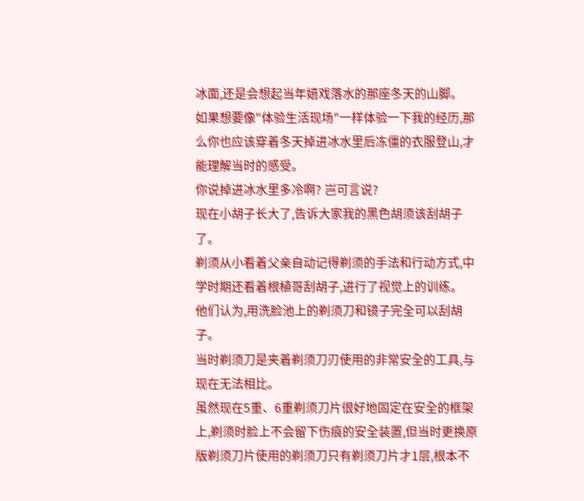冰面,还是会想起当年嬉戏落水的那座冬天的山脚。
如果想要像"体验生活现场"一样体验一下我的经历,那么你也应该穿着冬天掉进冰水里后冻僵的衣服登山,才能理解当时的感受。
你说掉进冰水里多冷啊? 岂可言说?
现在小胡子长大了,告诉大家我的黑色胡须该刮胡子了。
剃须从小看着父亲自动记得剃须的手法和行动方式,中学时期还看着根植哥刮胡子,进行了视觉上的训练。
他们认为,用洗脸池上的剃须刀和镜子完全可以刮胡子。
当时剃须刀是夹着剃须刀刃使用的非常安全的工具,与现在无法相比。
虽然现在5重、6重剃须刀片很好地固定在安全的框架上,剃须时脸上不会留下伤痕的安全装置,但当时更换原版剃须刀片使用的剃须刀只有剃须刀片才1层,根本不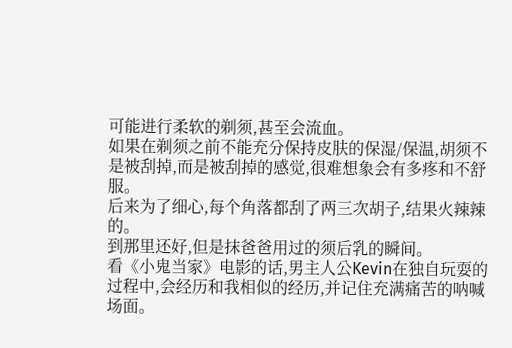可能进行柔软的剃须,甚至会流血。
如果在剃须之前不能充分保持皮肤的保湿/保温,胡须不是被刮掉,而是被刮掉的感觉,很难想象会有多疼和不舒服。
后来为了细心,每个角落都刮了两三次胡子,结果火辣辣的。
到那里还好,但是抹爸爸用过的须后乳的瞬间。
看《小鬼当家》电影的话,男主人公Kevin在独自玩耍的过程中,会经历和我相似的经历,并记住充满痛苦的呐喊场面。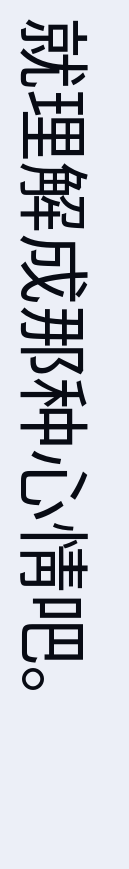就理解成那种心情吧。